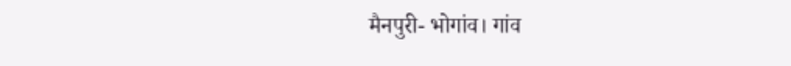मैनपुरी- भोगांव। गांव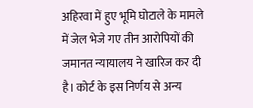अहिरवा में हुए भूमि घोटाले के मामले में जेल भेजे गए तीन आरोपियों की जमानत न्यायालय ने खारिज कर दी है। कोर्ट के इस निर्णय से अन्य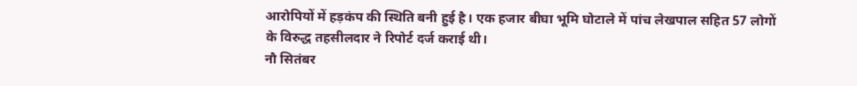आरोपियों में हड़कंप की स्थिति बनी हुई है। एक हजार बीघा भूमि घोटाले में पांच लेखपाल सहित 57 लोगों के विरुद्ध तहसीलदार ने रिपोर्ट दर्ज कराई थी।
नौ सितंबर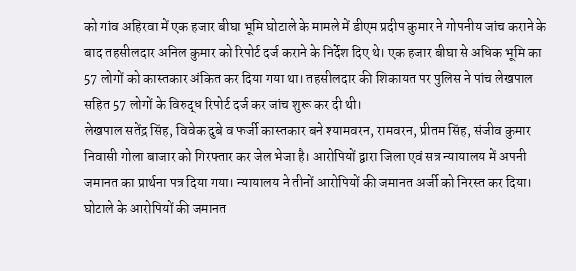को गांव अहिरवा में एक हजार बीघा भूमि घोटाले के मामले में डीएम प्रदीप कुमार ने गोपनीय जांच कराने के बाद तहसीलदार अनिल कुमार को रिपोर्ट दर्ज कराने के निर्देश दिए थे। एक हजार बीघा से अधिक भूमि का 57 लोगों को कास्तकार अंकित कर दिया गया था। तहसीलदार की शिकायत पर पुलिस ने पांच लेखपाल सहित 57 लोगों के विरुद्ध रिपोर्ट दर्ज कर जांच शुरू कर दी थी।
लेखपाल सतेंद्र सिंह, विवेक दुबे व फर्जी कास्तकार बने श्यामवरन, रामवरन, प्रीतम सिंह, संजीव कुमार निवासी गोला बाजार को गिरफ्तार कर जेल भेजा है। आरोपियों द्वारा जिला एवं सत्र न्यायालय में अपनी जमानत का प्रार्थना पत्र दिया गया। न्यायालय ने तीनों आरोपियों की जमानत अर्जी को निरस्त कर दिया। घोटाले के आरोपियों की जमानत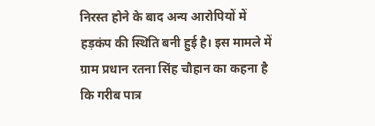निरस्त होने के बाद अन्य आरोपियों में हड़कंप की स्थिति बनी हुई है। इस मामले में ग्राम प्रधान रतना सिंह चौहान का कहना है कि गरीब पात्र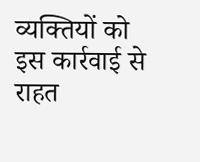व्यक्तियों को इस कार्रवाई से राहत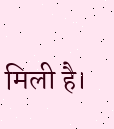मिली है।